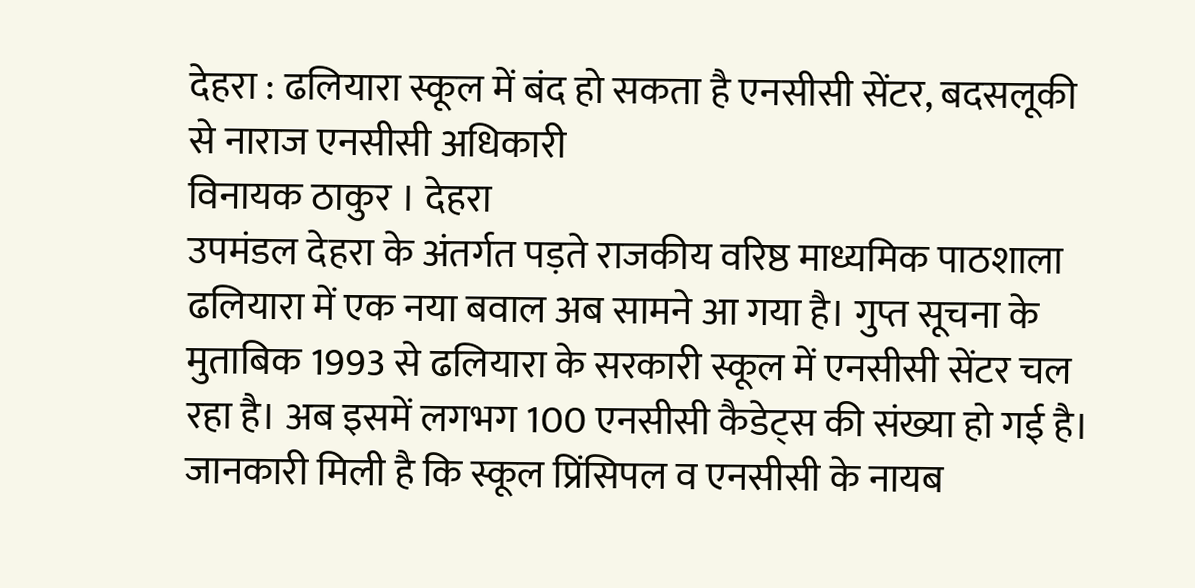देहरा : ढलियारा स्कूल में बंद हो सकता है एनसीसी सेंटर, बदसलूकी से नाराज एनसीसी अधिकारी
विनायक ठाकुर । देहरा
उपमंडल देहरा के अंतर्गत पड़ते राजकीय वरिष्ठ माध्यमिक पाठशाला ढलियारा में एक नया बवाल अब सामने आ गया है। गुप्त सूचना के मुताबिक 1993 से ढलियारा के सरकारी स्कूल में एनसीसी सेंटर चल रहा है। अब इसमें लगभग 100 एनसीसी कैडेट्स की संख्या हो गई है। जानकारी मिली है कि स्कूल प्रिंसिपल व एनसीसी के नायब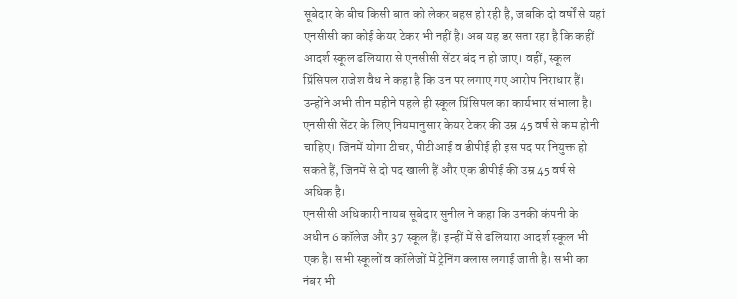सूबेदार के बीच किसी बात को लेकर बहस हो रही है, जबकि दो वर्षों से यहां एनसीसी का कोई केयर टेकर भी नहीं है। अब यह डर सता रहा है कि कहीं आदर्श स्कूल ढलियारा से एनसीसी सेंटर बंद न हो जाए। वहीं, स्कूल प्रिंसिपल राजेश वैध ने कहा है कि उन पर लगाए गए आरोप निराधार हैं। उन्होंने अभी तीन महीने पहले ही स्कूल प्रिंसिपल का कार्यभार संभाला है। एनसीसी सेंटर के लिए नियमानुसार केयर टेकर की उम्र 45 वर्ष से कम होनी चाहिए। जिनमें योगा टीचर, पीटीआई व डीपीई ही इस पद पर नियुक्त हो सकते हैं, जिनमें से दो पद खाली हैं और एक डीपीई की उम्र 45 वर्ष से अधिक है।
एनसीसी अधिकारी नायब सूबेदार सुनील ने कहा कि उनकी कंपनी के अधीन 6 कॉलेज और 37 स्कूल हैं। इन्हीं में से ढलियारा आदर्श स्कूल भी एक है। सभी स्कूलों व कॉलेजों में ट्रेनिंग क्लास लगाई जाती है। सभी का नंबर भी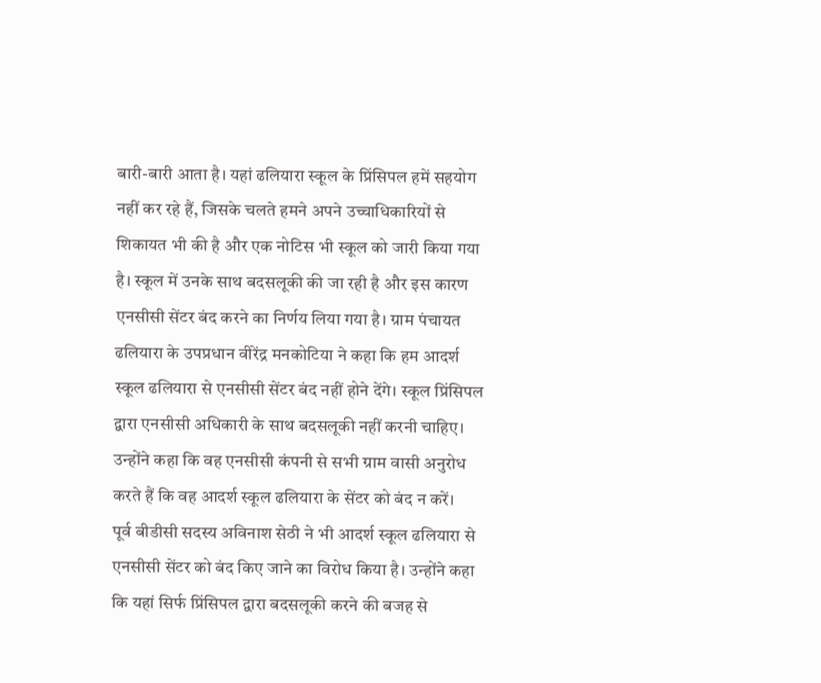बारी-बारी आता है। यहां ढलियारा स्कूल के प्रिंसिपल हमें सहयोग नहीं कर रहे हैं, जिसके चलते हमने अपने उच्चाधिकारियों से शिकायत भी की है और एक नोटिस भी स्कूल को जारी किया गया है। स्कूल में उनके साथ बदसलूकी की जा रही है और इस कारण एनसीसी सेंटर बंद करने का निर्णय लिया गया है। ग्राम पंचायत ढलियारा के उपप्रधान वीरेंद्र मनकोटिया ने कहा कि हम आदर्श स्कूल ढलियारा से एनसीसी सेंटर बंद नहीं होने देंगे। स्कूल प्रिंसिपल द्वारा एनसीसी अधिकारी के साथ बदसलूकी नहीं करनी चाहिए। उन्होंने कहा कि वह एनसीसी कंपनी से सभी ग्राम वासी अनुरोध करते हैं कि वह आदर्श स्कूल ढलियारा के सेंटर को बंद न करें।
पूर्व बीडीसी सदस्य अविनाश सेठी ने भी आदर्श स्कूल ढलियारा से एनसीसी सेंटर को बंद किए जाने का विरोध किया है। उन्होंने कहा कि यहां सिर्फ प्रिंसिपल द्वारा बदसलूकी करने की बजह से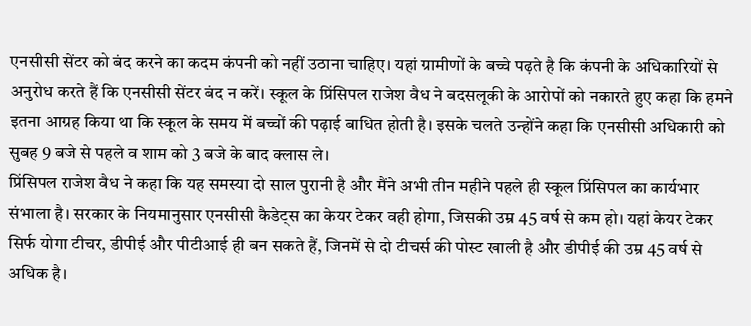एनसीसी सेंटर को बंद करने का कदम कंपनी को नहीं उठाना चाहिए। यहां ग्रामीणों के बच्चे पढ़ते है कि कंपनी के अधिकारियों से अनुरोध करते हैं कि एनसीसी सेंटर बंद न करें। स्कूल के प्रिंसिपल राजेश वैध ने बदसलूकी के आरोपों को नकारते हुए कहा कि हमने इतना आग्रह किया था कि स्कूल के समय में बच्चों की पढ़ाई बाधित होती है। इसके चलते उन्होंने कहा कि एनसीसी अधिकारी को सुबह 9 बजे से पहले व शाम को 3 बजे के बाद क्लास ले।
प्रिंसिपल राजेश वैध ने कहा कि यह समस्या दो साल पुरानी है और मैंने अभी तीन महीने पहले ही स्कूल प्रिंसिपल का कार्यभार संभाला है। सरकार के नियमानुसार एनसीसी कैडेट्स का केयर टेकर वही होगा, जिसकी उम्र 45 वर्ष से कम हो। यहां केयर टेकर सिर्फ योगा टीचर, डीपीई और पीटीआई ही बन सकते हैं, जिनमें से दो टीचर्स की पोस्ट खाली है और डीपीई की उम्र 45 वर्ष से अधिक है।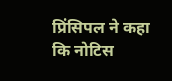प्रिंसिपल ने कहा कि नोटिस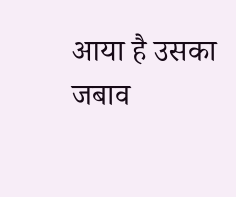आया है उसका जबाव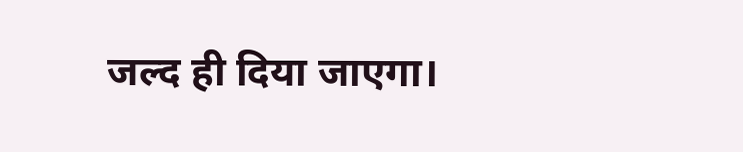जल्द ही दिया जाएगा।